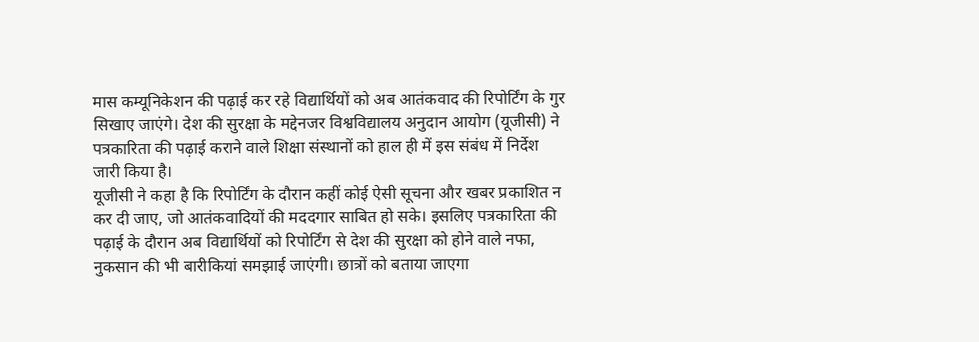मास कम्यूनिकेशन की पढ़ाई कर रहे विद्यार्थियों को अब आतंकवाद की रिपोर्टिंग के गुर सिखाए जाएंगे। देश की सुरक्षा के मद्देनजर विश्वविद्यालय अनुदान आयोग (यूजीसी) ने पत्रकारिता की पढ़ाई कराने वाले शिक्षा संस्थानों को हाल ही में इस संबंध में निर्देश जारी किया है।
यूजीसी ने कहा है कि रिपोर्टिंग के दौरान कहीं कोई ऐसी सूचना और खबर प्रकाशित न कर दी जाए, जो आतंकवादियों की मददगार साबित हो सके। इसलिए पत्रकारिता की पढ़ाई के दौरान अब विद्यार्थियों को रिपोर्टिंग से देश की सुरक्षा को होने वाले नफा, नुकसान की भी बारीकियां समझाई जाएंगी। छात्रों को बताया जाएगा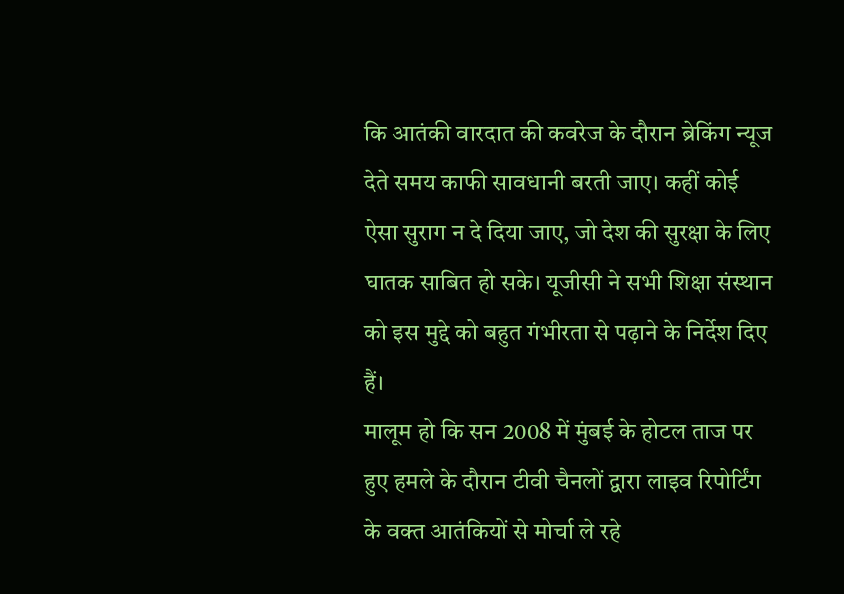कि आतंकी वारदात की कवरेज के दौरान ब्रेकिंग न्यूज देते समय काफी सावधानी बरती जाए। कहीं कोई ऐसा सुराग न दे दिया जाए, जो देश की सुरक्षा के लिए घातक साबित हो सके। यूजीसी ने सभी शिक्षा संस्थान को इस मुद्दे को बहुत गंभीरता से पढ़ाने के निर्देश दिए हैं।
मालूम हो कि सन 2008 में मुंबई के होटल ताज पर हुए हमले के दौरान टीवी चैनलों द्वारा लाइव रिपोर्टिंग के वक्त आतंकियों से मोर्चा ले रहे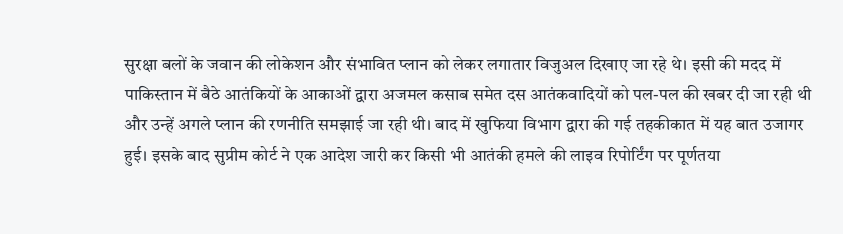सुरक्षा बलों के जवान की लोकेशन और संभावित प्लान को लेकर लगातार विजुअल दिखाए जा रहे थे। इसी की मदद में पाकिस्तान में बैठे आतंकियों के आकाओं द्वारा अजमल कसाब समेत दस आतंकवादियों को पल-पल की खबर दी जा रही थी और उन्हें अगले प्लान की रणनीति समझाई जा रही थी। बाद में खुफिया विभाग द्वारा की गई तहकीकात में यह बात उजागर हुई। इसके बाद सुप्रीम कोर्ट ने एक आदेश जारी कर किसी भी आतंकी हमले की लाइव रिपोर्टिंग पर पूर्णतया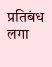प्रतिबंध लगा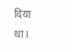दिया था।